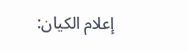إعلام الكيان: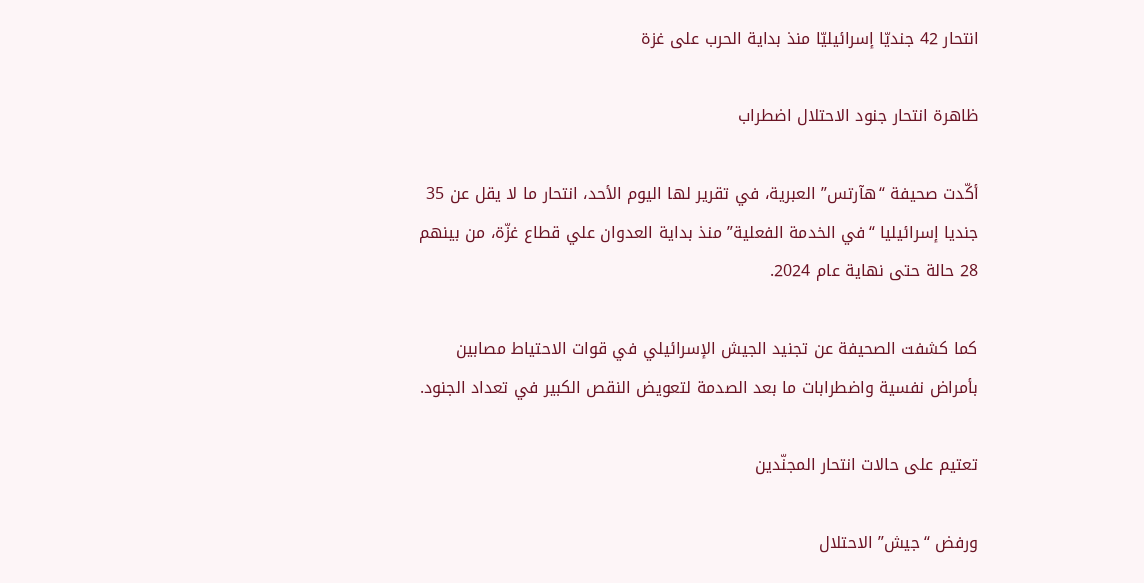انتحار 42 جنديّا إسرائيليّا منذ بداية الحرب على غزة

ظاهرة انتحار جنود الاحتلال اضطراب

أكّدت صحيفة “هآرتس” العبرية، في تقرير لها اليوم الأحد، انتحار ما لا يقل عن 35 جنديا إسرائيليا “في الخدمة الفعلية” منذ بداية العدوان علي قطاع غزّة، من بينهم 28 حالة حتى نهاية عام 2024.

كما كشفت الصحيفة عن تجنيد الجيش الإسرائيلي في قوات الاحتياط مصابين بأمراض نفسية واضطرابات ما بعد الصدمة لتعويض النقص الكبير في تعداد الجنود.

تعتيم على حالات انتحار المجنّدين

ورفض “جيش” الاحتلال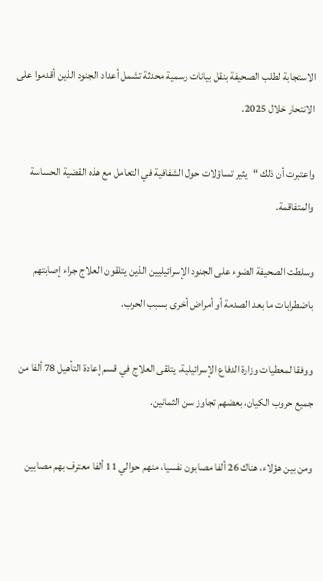الاستجابة لطلب الصحيفة بنقل بيانات رسمية محدثة تشمل أعداد الجنود الذين أقدموا على الانتحار خلال 2025.

واعتبرت أن ذلك “يثير تساؤلات حول الشفافية في التعامل مع هذه القضية الحساسة والمتفاقمة.

وسلطت الصحيفة الضوء على الجنود الإسرائيليين الذين يتلقون العلاج جراء إصابتهم باضطرابات ما بعد الصدمة أو أمراض أخرى بسبب الحرب.

ووفقا لمعطيات وزارة الدفاع الإسرائيلية، يتلقى العلاج في قسم إعادة التأهيل 78 ألفا من جميع حروب الكيان، بعضهم تجاوز سن الثمانين.

ومن بين هؤلاء، هناك 26 ألفا مصابون نفسيا، منهم حوالي 11 ألفا معترف بهم مصابين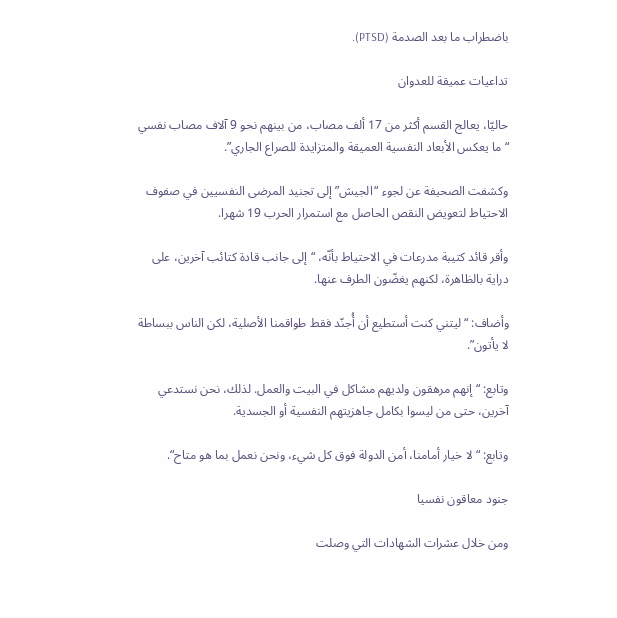باضطراب ما بعد الصدمة (PTSD).

تداعيات عميقة للعدوان

حاليّا، يعالج القسم أكثر من 17 ألف مصاب، من بينهم نحو 9 آلاف مصاب نفسي “ما يعكس الأبعاد النفسية العميقة والمتزايدة للصراع الجاري”.

وكشفت الصحيفة عن لجوء “الجيش” إلى تجنيد المرضى النفسيين في صفوف الاحتياط لتعويض النقص الحاصل مع استمرار الحرب 19 شهرا.

وأقر قائد كتيبة مدرعات في الاحتياط بأنّه، “إلى جانب قادة كتائب آخرين، على دراية بالظاهرة، لكنهم يغضّون الطرف عنها.

وأضاف: “ليتني كنت أستطيع أن أُجنّد فقط طواقمنا الأصلية، لكن الناس ببساطة لا يأتون”.

وتابع: “إنهم مرهقون ولديهم مشاكل في البيت والعمل. لذلك، نحن نستدعي آخرين، حتى من ليسوا بكامل جاهزيتهم النفسية أو الجسدية.

وتابع: “لا خيار أمامنا، أمن الدولة فوق كل شيء، ونحن نعمل بما هو متاح“.

جنود معاقون نفسيا

ومن خلال عشرات الشهادات التي وصلت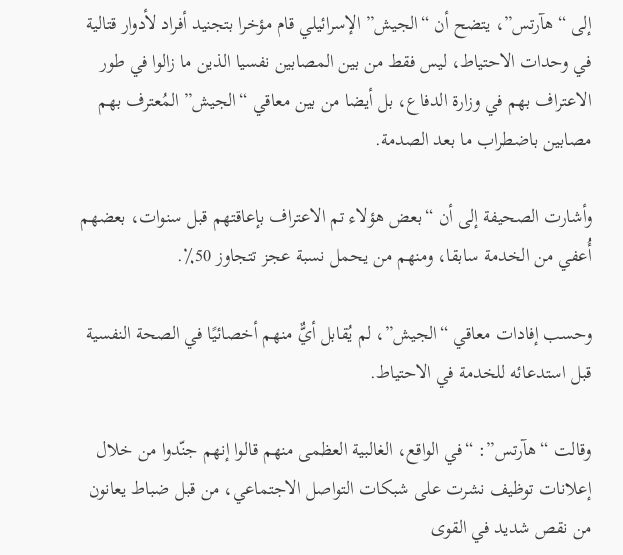إلى “هآرتس”، يتضح أن “الجيش” الإسرائيلي قام مؤخرا بتجنيد أفراد لأدوار قتالية في وحدات الاحتياط، ليس فقط من بين المصابين نفسيا الذين ما زالوا في طور الاعتراف بهم في وزارة الدفاع، بل أيضا من بين معاقي “الجيش” المُعترف بهم مصابين باضطراب ما بعد الصدمة.

وأشارت الصحيفة إلى أن “بعض هؤلاء تم الاعتراف بإعاقتهم قبل سنوات، بعضهم أُعفي من الخدمة سابقا، ومنهم من يحمل نسبة عجز تتجاوز 50٪.

وحسب إفادات معاقي “الجيش”، لم يُقابل أيٌّ منهم أخصائيًا في الصحة النفسية قبل استدعائه للخدمة في الاحتياط.

وقالت “هآرتس”: “في الواقع، الغالبية العظمى منهم قالوا إنهم جنّدوا من خلال إعلانات توظيف نشرت على شبكات التواصل الاجتماعي، من قبل ضباط يعانون من نقص شديد في القوى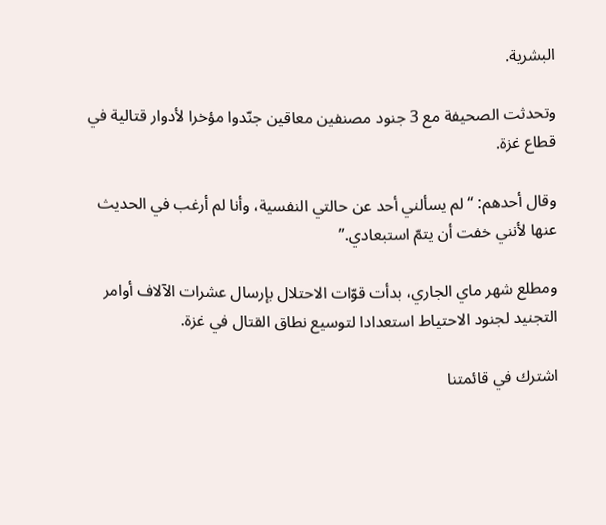البشرية.

وتحدثت الصحيفة مع 3 جنود مصنفين معاقين جنّدوا مؤخرا لأدوار قتالية في قطاع غزة.

وقال أحدهم: “لم يسألني أحد عن حالتي النفسية، وأنا لم أرغب في الحديث عنها لأنني خفت أن يتمّ استبعادي.”

ومطلع شهر ماي الجاري، بدأت قوّات الاحتلال بإرسال عشرات الآلاف أوامر التجنيد لجنود الاحتياط استعدادا لتوسيع نطاق القتال في غزة.

اشترك في قائمتنا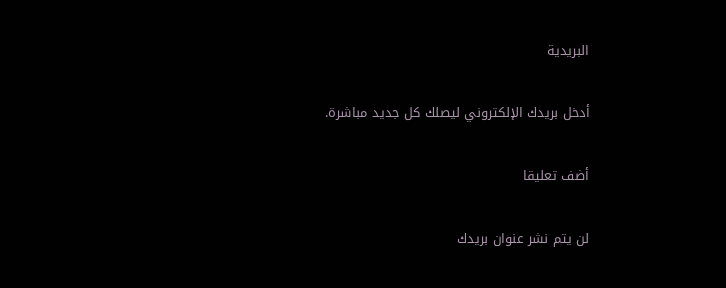البريدية

أدخل بريدك الإلكتروني ليصلك كل جديد مباشرة.

أضف تعليقا

لن يتم نشر عنوان بريدك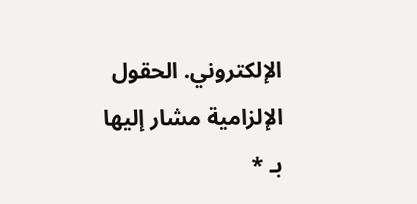الإلكتروني. الحقول الإلزامية مشار إليها بـ *